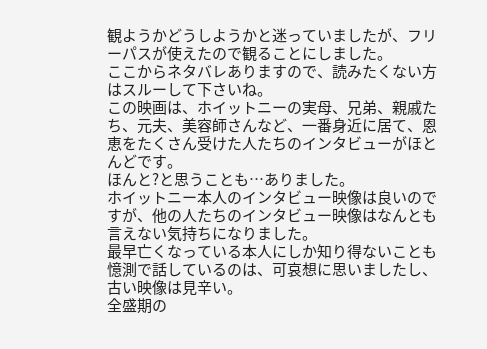観ようかどうしようかと迷っていましたが、フリーパスが使えたので観ることにしました。
ここからネタバレありますので、読みたくない方はスルーして下さいね。
この映画は、ホイットニーの実母、兄弟、親戚たち、元夫、美容師さんなど、一番身近に居て、恩恵をたくさん受けた人たちのインタビューがほとんどです。
ほんと?と思うことも…ありました。
ホイットニー本人のインタビュー映像は良いのですが、他の人たちのインタビュー映像はなんとも言えない気持ちになりました。
最早亡くなっている本人にしか知り得ないことも憶測で話しているのは、可哀想に思いましたし、古い映像は見辛い。
全盛期の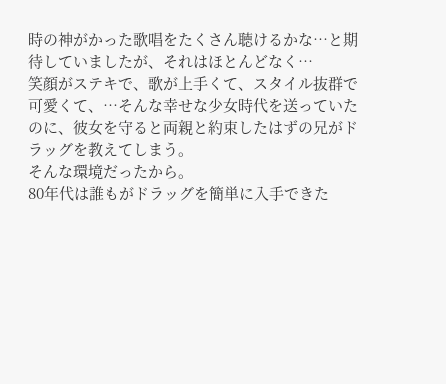時の神がかった歌唱をたくさん聴けるかな…と期待していましたが、それはほとんどなく…
笑顔がステキで、歌が上手くて、スタイル抜群で可愛くて、…そんな幸せな少女時代を送っていたのに、彼女を守ると両親と約束したはずの兄がドラッグを教えてしまう。
そんな環境だったから。
80年代は誰もがドラッグを簡単に入手できた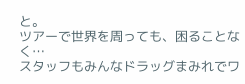と。
ツアーで世界を周っても、困ることなく…
スタッフもみんなドラッグまみれでワ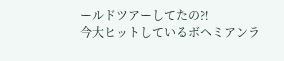ールドツアーしてたの⁈
今大ヒットしているボヘミアンラ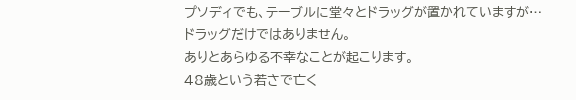プソディでも、テーブルに堂々とドラッグが置かれていますが…
ドラッグだけではありません。
ありとあらゆる不幸なことが起こります。
48歳という若さで亡く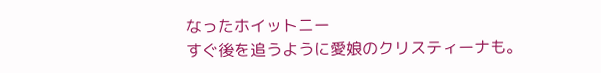なったホイットニー
すぐ後を追うように愛娘のクリスティーナも。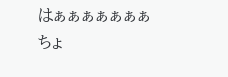はぁぁぁぁぁぁぁ
ちょ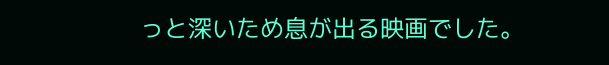っと深いため息が出る映画でした。